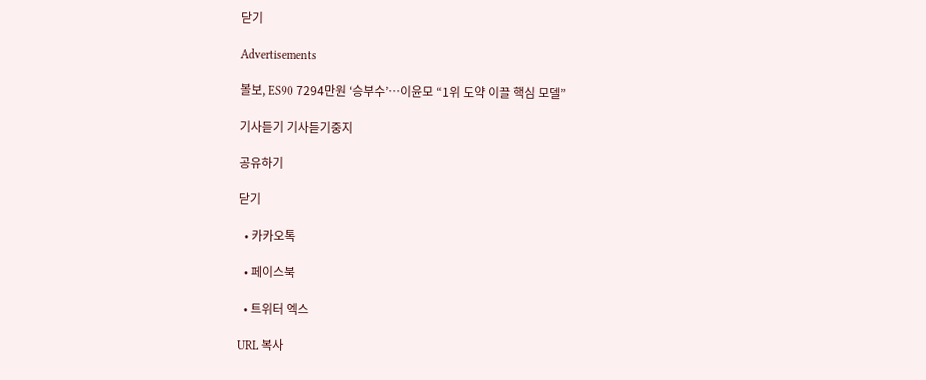닫기

Advertisements

볼보, ES90 7294만원 ‘승부수’…이윤모 “1위 도약 이끌 핵심 모델”

기사듣기 기사듣기중지

공유하기

닫기

  • 카카오톡

  • 페이스북

  • 트위터 엑스

URL 복사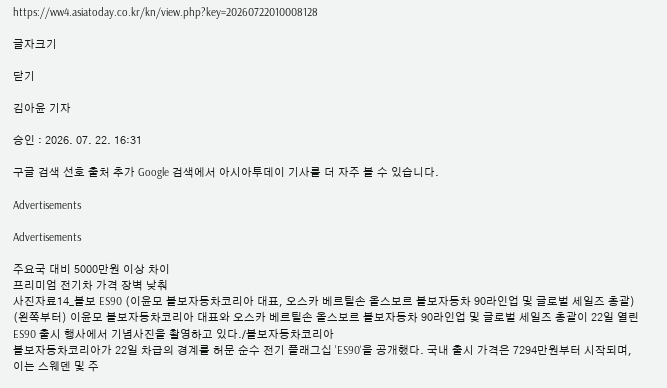https://ww4.asiatoday.co.kr/kn/view.php?key=20260722010008128

글자크기

닫기

김아윤 기자

승인 : 2026. 07. 22. 16:31

구글 검색 선호 출처 추가 Google 검색에서 아시아투데이 기사를 더 자주 볼 수 있습니다.

Advertisements

Advertisements

주요국 대비 5000만원 이상 차이
프리미엄 전기차 가격 장벽 낮춰
사진자료14_볼보 ES90 (이윤모 볼보자동차코리아 대표, 오스카 베르틸손 올스보르 볼보자동차 90라인업 및 글로벌 세일즈 총괄)
(왼쪽부터) 이윤모 볼보자동차코리아 대표와 오스카 베르틸손 올스보르 볼보자동차 90라인업 및 글로벌 세일즈 총괄이 22일 열린 ES90 출시 행사에서 기념사진을 촬영하고 있다./볼보자동차코리아
볼보자동차코리아가 22일 차급의 경계를 허문 순수 전기 플래그십 'ES90'을 공개했다. 국내 출시 가격은 7294만원부터 시작되며, 이는 스웨덴 및 주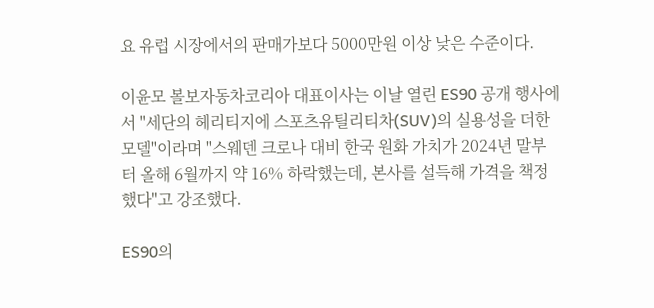요 유럽 시장에서의 판매가보다 5000만원 이상 낮은 수준이다.

이윤모 볼보자동차코리아 대표이사는 이날 열린 ES90 공개 행사에서 "세단의 헤리티지에 스포츠유틸리티차(SUV)의 실용성을 더한 모델"이라며 "스웨덴 크로나 대비 한국 원화 가치가 2024년 말부터 올해 6월까지 약 16% 하락했는데, 본사를 설득해 가격을 책정했다"고 강조했다.

ES90의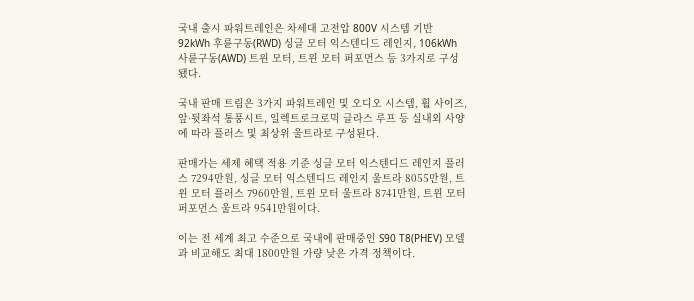국내 출시 파워트레인은 차세대 고전압 800V 시스템 기반 92kWh 후륜구동(RWD) 싱글 모터 익스텐디드 레인지, 106kWh 사륜구동(AWD) 트윈 모터, 트윈 모터 퍼포먼스 등 3가지로 구성됐다.

국내 판매 트림은 3가지 파워트레인 및 오디오 시스템, 휠 사이즈, 앞·뒷좌석 통풍시트, 일렉트로크로믹 글라스 루프 등 실내외 사양에 따라 플러스 및 최상위 울트라로 구성된다.

판매가는 세제 혜택 적용 기준 싱글 모터 익스텐디드 레인지 플러스 7294만원, 싱글 모터 익스텐디드 레인지 울트라 8055만원, 트윈 모터 플러스 7960만원, 트윈 모터 울트라 8741만원, 트윈 모터 퍼포먼스 울트라 9541만원이다.

이는 전 세계 최고 수준으로 국내에 판매중인 S90 T8(PHEV) 모델과 비교해도 최대 1800만원 가량 낮은 가격 정책이다.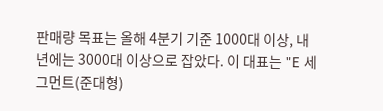판매량 목표는 올해 4분기 기준 1000대 이상, 내년에는 3000대 이상으로 잡았다. 이 대표는 "E 세그먼트(준대형)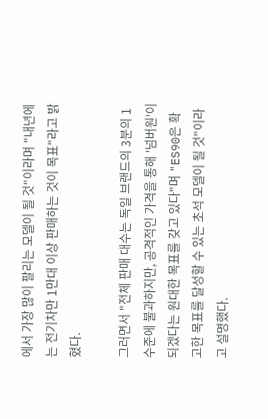에서 가장 많이 팔리는 모델이 될 것"이라며 "내년에는 전기차만 1만대 이상 판매하는 것이 목표"라고 밝혔다.

그러면서 "전체 판매 대수는 독일 브랜드의 3분의 1 수준에 불과하지만, 공격적인 가격을 통해 '넘버원'이 되겠다는 원대한 목표를 갖고 있다"며 "ES90은 확고한 목표를 달성할 수 있는 초석 모델이 될 것"이라고 설명했다.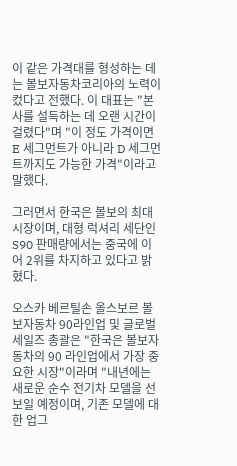이 같은 가격대를 형성하는 데는 볼보자동차코리아의 노력이 컸다고 전했다. 이 대표는 "본사를 설득하는 데 오랜 시간이 걸렸다"며 "이 정도 가격이면 E 세그먼트가 아니라 D 세그먼트까지도 가능한 가격"이라고 말했다.

그러면서 한국은 볼보의 최대 시장이며, 대형 럭셔리 세단인 S90 판매량에서는 중국에 이어 2위를 차지하고 있다고 밝혔다.

오스카 베르틸손 올스보르 볼보자동차 90라인업 및 글로벌 세일즈 총괄은 "한국은 볼보자동차의 90 라인업에서 가장 중요한 시장"이라며 "내년에는 새로운 순수 전기차 모델을 선보일 예정이며, 기존 모델에 대한 업그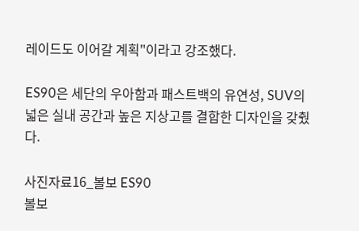레이드도 이어갈 계획"이라고 강조했다.

ES90은 세단의 우아함과 패스트백의 유연성, SUV의 넓은 실내 공간과 높은 지상고를 결합한 디자인을 갖췄다.

사진자료16_볼보 ES90
볼보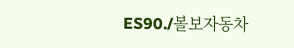ES90./볼보자동차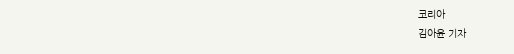코리아
김아윤 기자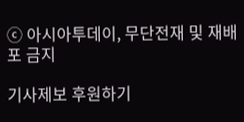ⓒ 아시아투데이, 무단전재 및 재배포 금지

기사제보 후원하기